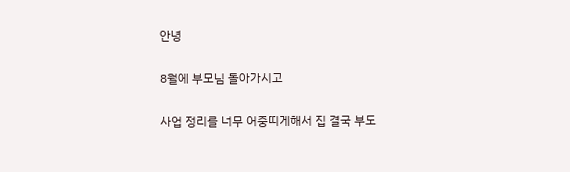안녕

8월에 부모님 돌아가시고

사업 정리를 너무 어중띠게해서 집 결국 부도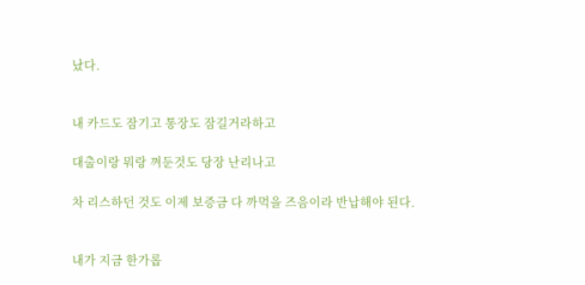났다.


내 카드도 잠기고 통장도 잠길거라하고

대출이랑 뭐랑 껴둔것도 당장 난리나고

차 리스하던 것도 이제 보증금 다 까먹을 즈음이라 반납해야 된다.


내가 지금 한가롭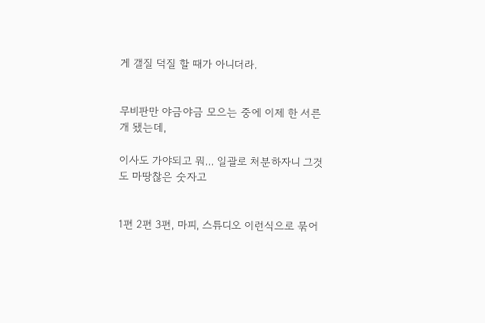게 갤질 덕질 할 때가 아니더라.


무비판만 야금야금 모으는 중에 이제 한 서른개 됐는데,

이사도 가야되고 뭐... 일괄로 처분하자니 그것도 마땅찮은 숫자고


1편 2편 3편, 마피, 스튜디오 이런식으로 묶어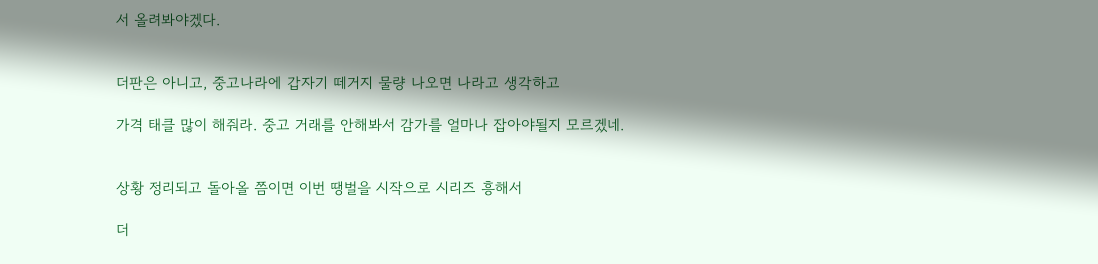서 올려봐야겠다.


더판은 아니고, 중고나라에 갑자기 떼거지 물량 나오면 나라고 생각하고

가격 태클 많이 해줘라. 중고 거래를 안해봐서 감가를 얼마나 잡아야될지 모르겠네.


상황 정리되고 돌아올 쯤이면 이번 땡벌을 시작으로 시리즈 흥해서

더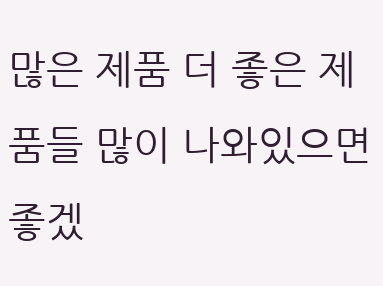많은 제품 더 좋은 제품들 많이 나와있으면 좋겠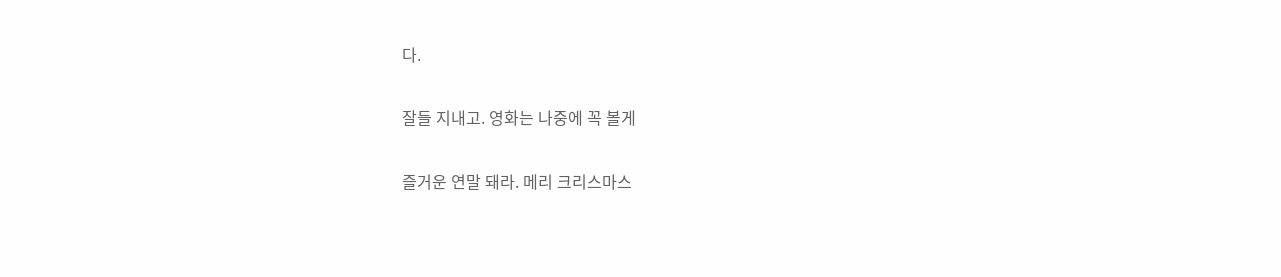다.


잘들 지내고. 영화는 나중에 꼭 볼게


즐거운 연말 돼라. 메리 크리스마스